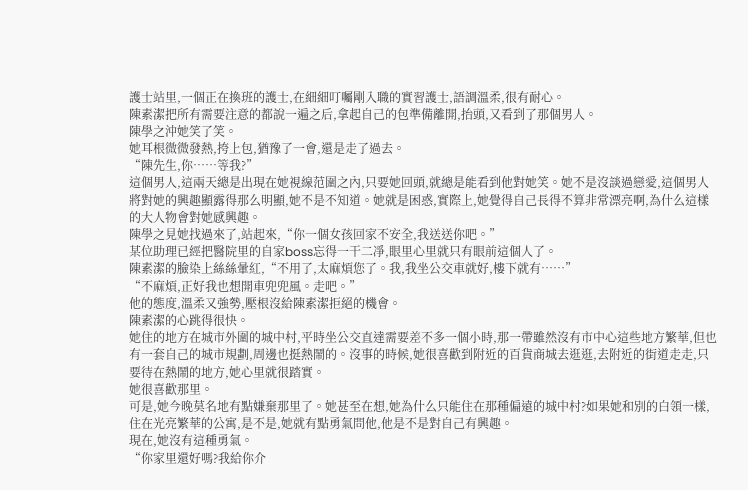護士站里,一個正在換班的護士,在細細叮囑剛入職的實習護士,語調溫柔,很有耐心。
陳素潔把所有需要注意的都說一遍之后,拿起自己的包準備離開,抬頭,又看到了那個男人。
陳學之沖她笑了笑。
她耳根微微發熱,挎上包,猶豫了一會,還是走了過去。
“陳先生,你……等我?”
這個男人,這兩天總是出現在她視線范圍之內,只要她回頭,就總是能看到他對她笑。她不是沒談過戀愛,這個男人將對她的興趣顯露得那么明顯,她不是不知道。她就是困惑,實際上,她覺得自己長得不算非常漂亮啊,為什么這樣的大人物會對她感興趣。
陳學之見她找過來了,站起來,“你一個女孩回家不安全,我送送你吧。”
某位助理已經把醫院里的自家boss忘得一干二凈,眼里心里就只有眼前這個人了。
陳素潔的臉染上絲絲暈紅,“不用了,太麻煩您了。我,我坐公交車就好,樓下就有……”
“不麻煩,正好我也想開車兜兜風。走吧。”
他的態度,溫柔又強勢,壓根沒給陳素潔拒絕的機會。
陳素潔的心跳得很快。
她住的地方在城市外圍的城中村,平時坐公交直達需要差不多一個小時,那一帶雖然沒有市中心這些地方繁華,但也有一套自己的城市規劃,周邊也挺熱鬧的。沒事的時候,她很喜歡到附近的百貨商城去逛逛,去附近的街道走走,只要待在熱鬧的地方,她心里就很踏實。
她很喜歡那里。
可是,她今晚莫名地有點嫌棄那里了。她甚至在想,她為什么只能住在那種偏遠的城中村?如果她和別的白領一樣,住在光亮繁華的公寓,是不是,她就有點勇氣問他,他是不是對自己有興趣。
現在,她沒有這種勇氣。
“你家里還好嗎?我給你介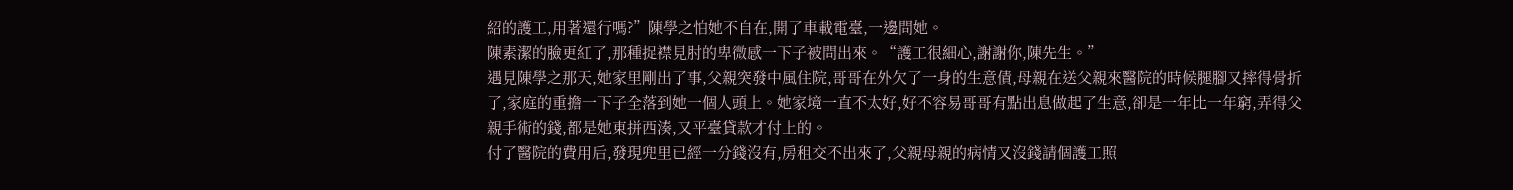紹的護工,用著還行嗎?”陳學之怕她不自在,開了車載電臺,一邊問她。
陳素潔的臉更紅了,那種捉襟見肘的卑微感一下子被問出來。“護工很細心,謝謝你,陳先生。”
遇見陳學之那天,她家里剛出了事,父親突發中風住院,哥哥在外欠了一身的生意債,母親在送父親來醫院的時候腿腳又摔得骨折了,家庭的重擔一下子全落到她一個人頭上。她家境一直不太好,好不容易哥哥有點出息做起了生意,卻是一年比一年窮,弄得父親手術的錢,都是她東拼西湊,又平臺貸款才付上的。
付了醫院的費用后,發現兜里已經一分錢沒有,房租交不出來了,父親母親的病情又沒錢請個護工照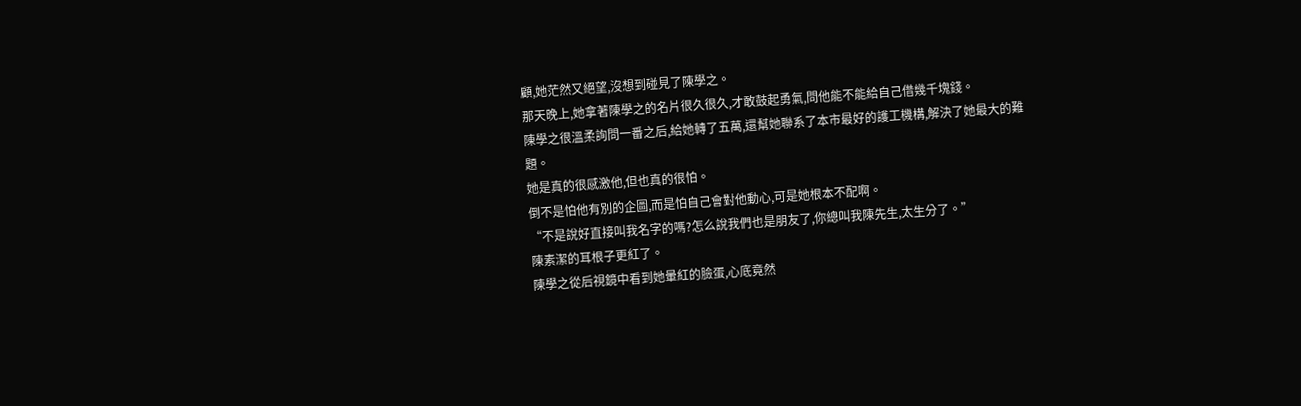顧,她茫然又絕望,沒想到碰見了陳學之。
那天晚上,她拿著陳學之的名片很久很久,才敢鼓起勇氣,問他能不能給自己借幾千塊錢。
陳學之很溫柔詢問一番之后,給她轉了五萬,還幫她聯系了本市最好的護工機構,解決了她最大的難題。
她是真的很感激他,但也真的很怕。
倒不是怕他有別的企圖,而是怕自己會對他動心,可是她根本不配啊。
“不是說好直接叫我名字的嗎?怎么說我們也是朋友了,你總叫我陳先生,太生分了。”
陳素潔的耳根子更紅了。
陳學之從后視鏡中看到她暈紅的臉蛋,心底竟然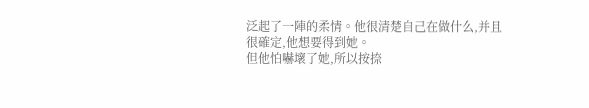泛起了一陣的柔情。他很清楚自己在做什么,并且很確定,他想要得到她。
但他怕嚇壞了她,所以按捺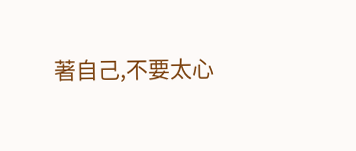著自己,不要太心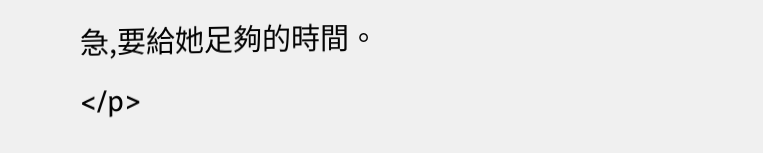急,要給她足夠的時間。</p>